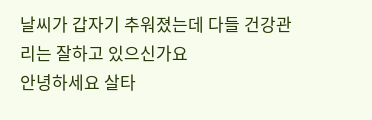날씨가 갑자기 추워졌는데 다들 건강관리는 잘하고 있으신가요
안녕하세요 살타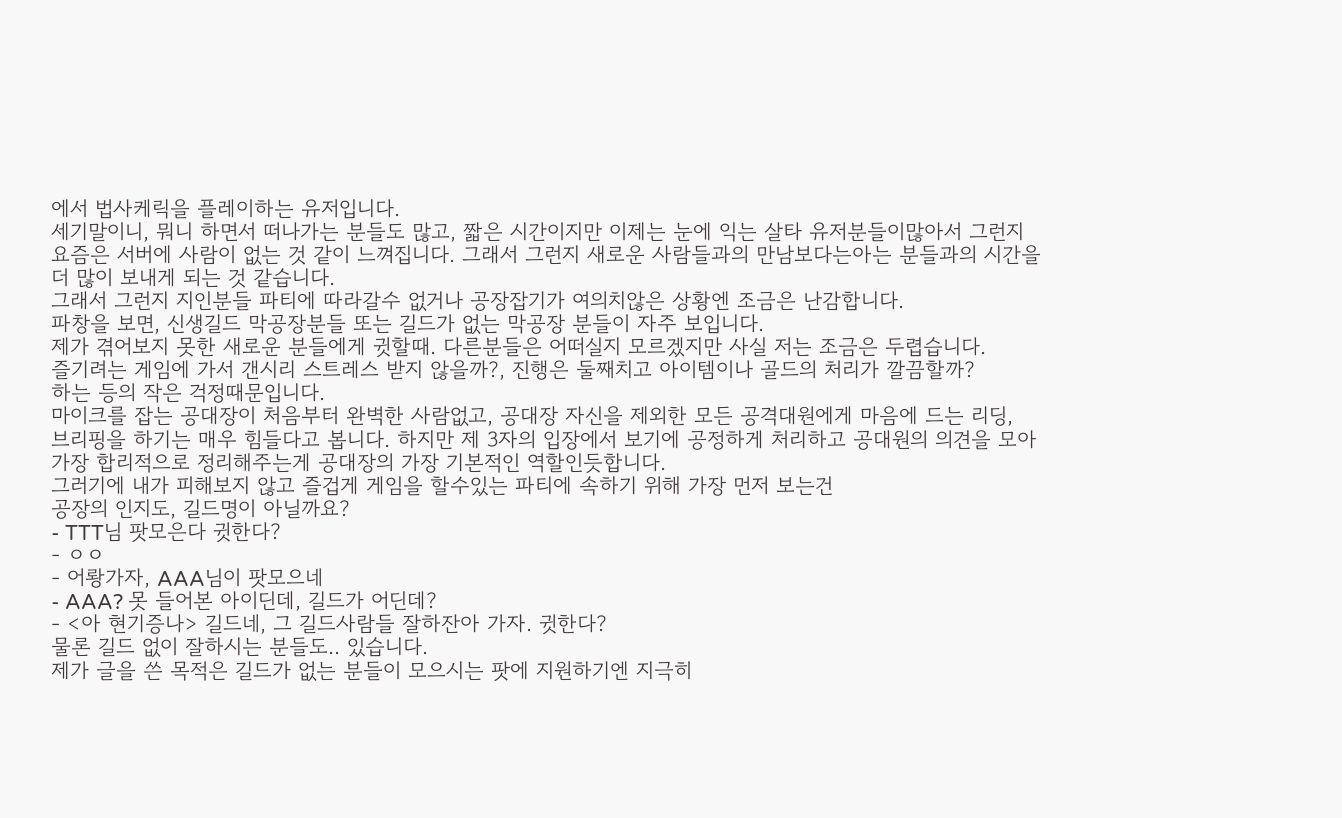에서 법사케릭을 플레이하는 유저입니다.
세기말이니, 뭐니 하면서 떠나가는 분들도 많고, 짧은 시간이지만 이제는 눈에 익는 살타 유저분들이많아서 그런지
요즘은 서버에 사람이 없는 것 같이 느껴집니다. 그래서 그런지 새로운 사람들과의 만남보다는아는 분들과의 시간을
더 많이 보내게 되는 것 같습니다.
그래서 그런지 지인분들 파티에 따라갈수 없거나 공장잡기가 여의치않은 상황엔 조금은 난감합니다.
파창을 보면, 신생길드 막공장분들 또는 길드가 없는 막공장 분들이 자주 보입니다.
제가 겪어보지 못한 새로운 분들에게 귓할때. 다른분들은 어떠실지 모르겠지만 사실 저는 조금은 두렵습니다.
즐기려는 게임에 가서 갠시리 스트레스 받지 않을까?, 진행은 둘째치고 아이템이나 골드의 처리가 깔끔할까?
하는 등의 작은 걱정때문입니다.
마이크를 잡는 공대장이 처음부터 완벽한 사람없고, 공대장 자신을 제외한 모든 공격대원에게 마음에 드는 리딩,
브리핑을 하기는 매우 힘들다고 봅니다. 하지만 제 3자의 입장에서 보기에 공정하게 처리하고 공대원의 의견을 모아
가장 합리적으로 정리해주는게 공대장의 가장 기본적인 역할인듯합니다.
그러기에 내가 피해보지 않고 즐겁게 게임을 할수있는 파티에 속하기 위해 가장 먼저 보는건
공장의 인지도, 길드명이 아닐까요?
- TTT님 팟모은다 귓한다?
- ㅇㅇ
- 어뢍가자, AAA님이 팟모으네
- AAA? 못 들어본 아이딘데, 길드가 어딘데?
- <아 현기증나> 길드네, 그 길드사람들 잘하잔아 가자. 귓한다?
물론 길드 없이 잘하시는 분들도.. 있습니다.
제가 글을 쓴 목적은 길드가 없는 분들이 모으시는 팟에 지원하기엔 지극히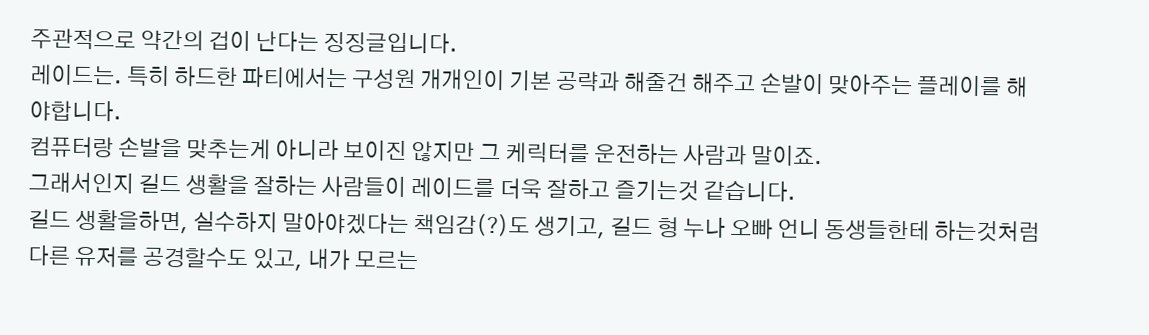주관적으로 약간의 겁이 난다는 징징글입니다.
레이드는. 특히 하드한 파티에서는 구성원 개개인이 기본 공략과 해줄건 해주고 손발이 맞아주는 플레이를 해야합니다.
컴퓨터랑 손발을 맞추는게 아니라 보이진 않지만 그 케릭터를 운전하는 사람과 말이죠.
그래서인지 길드 생활을 잘하는 사람들이 레이드를 더욱 잘하고 즐기는것 같습니다.
길드 생활을하면, 실수하지 말아야겠다는 책임감(?)도 생기고, 길드 형 누나 오빠 언니 동생들한테 하는것처럼
다른 유저를 공경할수도 있고, 내가 모르는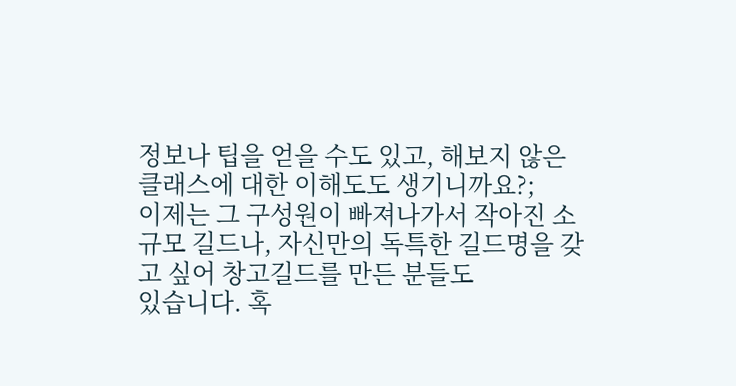정보나 팁을 얻을 수도 있고, 해보지 않은 클래스에 대한 이해도도 생기니까요?;
이제는 그 구성원이 빠져나가서 작아진 소규모 길드나, 자신만의 독특한 길드명을 갖고 싶어 창고길드를 만든 분들도
있습니다. 혹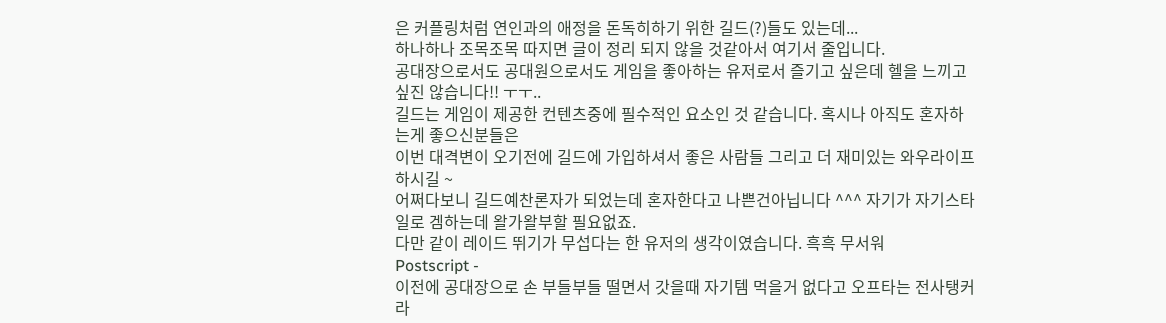은 커플링처럼 연인과의 애정을 돈독히하기 위한 길드(?)들도 있는데...
하나하나 조목조목 따지면 글이 정리 되지 않을 것같아서 여기서 줄입니다.
공대장으로서도 공대원으로서도 게임을 좋아하는 유저로서 즐기고 싶은데 헬을 느끼고 싶진 않습니다!! ㅜㅜ..
길드는 게임이 제공한 컨텐츠중에 필수적인 요소인 것 같습니다. 혹시나 아직도 혼자하는게 좋으신분들은
이번 대격변이 오기전에 길드에 가입하셔서 좋은 사람들 그리고 더 재미있는 와우라이프 하시길 ~
어쩌다보니 길드예찬론자가 되었는데 혼자한다고 나쁜건아닙니다 ^^^ 자기가 자기스타일로 겜하는데 왈가왈부할 필요없죠.
다만 같이 레이드 뛰기가 무섭다는 한 유저의 생각이였습니다. 흑흑 무서워
Postscript -
이전에 공대장으로 손 부들부들 떨면서 갓을때 자기템 먹을거 없다고 오프타는 전사탱커라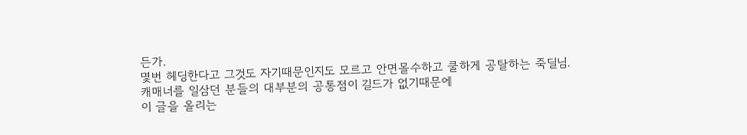든가.
몇번 헤딩한다고 그것도 자기때문인지도 모르고 안면몰수하고 쿨하게 공탈하는 죽딜님.
캐매너를 일삼던 분들의 대부분의 공통점이 길드가 없기때문에
이 글을 올리는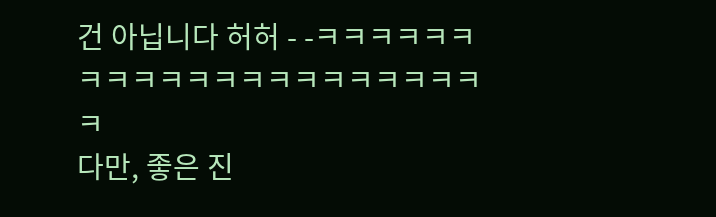건 아닙니다 허허 - -ㅋㅋㅋㅋㅋㅋㅋㅋㅋㅋㅋㅋㅋㅋㅋㅋㅋㅋㅋㅋㅋㅋ
다만, 좋은 진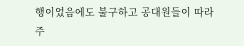행이었음에도 불구하고 공대원들이 따라주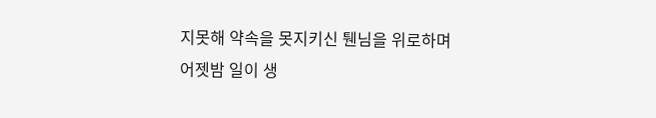지못해 약속을 못지키신 퉨님을 위로하며
어젯밤 일이 생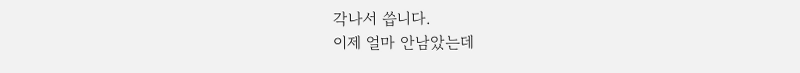각나서 씁니다.
이제 얼마 안남았는데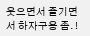웃으면서 즐기면서 하자구용 좀. !